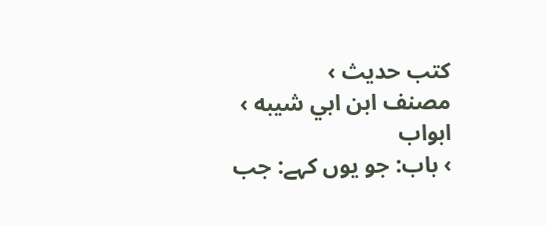کتب حدیث ›
مصنف ابن ابي شيبه › ابواب
› باب: جو یوں کہے: جب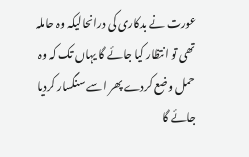عورت نے بدکاری کی درانحالیکہ وہ حاملہ تھی تو انتظار کیا جائے گا یہاں تک کہ وہ حمل وضع کردے پھر اسے سنگسار کردیا جائے گا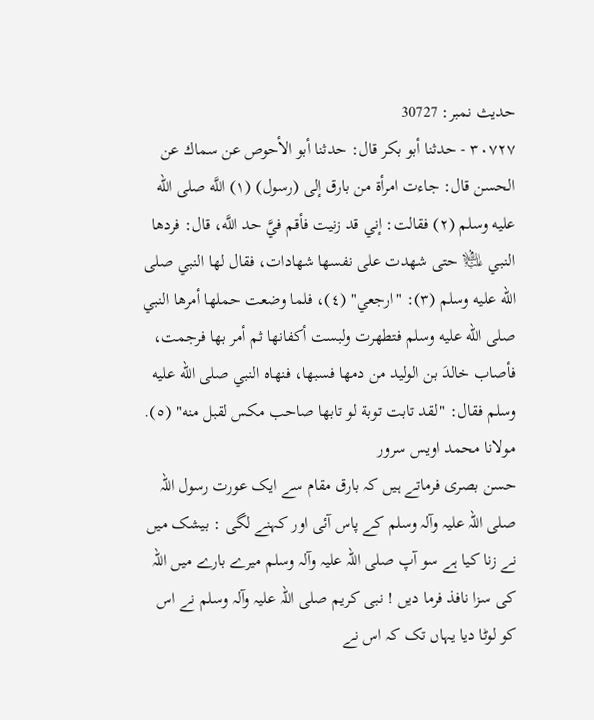حدیث نمبر: 30727
٣٠٧٢٧ - حدثنا أبو بكر قال: حدثنا أبو الأحوص عن سماك عن الحسن قال: جاءت امرأة من بارق إلى (رسول) (١) اللَّه صلى الله عليه وسلم (٢) فقالت: إني قد زنيت فأقم فيَّ حد اللَّه، قال: فردها النبي ﵇ حتى شهدت على نفسها شهادات، فقال لها النبي صلى الله عليه وسلم (٣): "ارجعي" (٤)، فلما وضعت حملها أمرها النبي صلى الله عليه وسلم فتطهرت ولبست أكفانها ثم أمر بها فرجمت، فأصاب خالدَ بن الوليد من دمها فسبها، فنهاه النبي صلى الله عليه وسلم فقال: "لقد تابت توبة لو تابها صاحب مكس لقبل منه" (٥).
مولانا محمد اویس سرور
حسن بصری فرماتے ہیں کہ بارق مقام سے ایک عورت رسول اللہ صلی اللہ علیہ وآلہ وسلم کے پاس آئی اور کہنے لگی : بیشک میں نے زنا کیا ہے سو آپ صلی اللہ علیہ وآلہ وسلم میرے بارے میں اللہ کی سزا نافذ فرما دیں ! نبی کریم صلی اللہ علیہ وآلہ وسلم نے اس کو لوٹا دیا یہاں تک کہ اس نے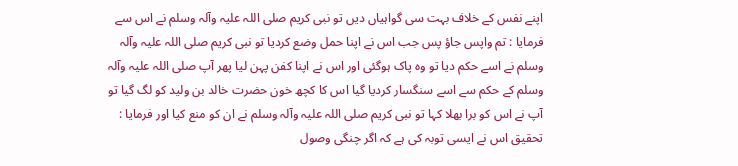اپنے نفس کے خلاف بہت سی گواہیاں دیں تو نبی کریم صلی اللہ علیہ وآلہ وسلم نے اس سے فرمایا : تم واپس جاؤ پس جب اس نے اپنا حمل وضع کردیا تو نبی کریم صلی اللہ علیہ وآلہ وسلم نے اسے حکم دیا تو وہ پاک ہوگئی اور اس نے اپنا کفن پہن لیا پھر آپ صلی اللہ علیہ وآلہ وسلم کے حکم سے اسے سنگسار کردیا گیا اس کا کچھ خون حضرت خالد بن ولید کو لگ گیا تو آپ نے اس کو برا بھلا کہا تو نبی کریم صلی اللہ علیہ وآلہ وسلم نے ان کو منع کیا اور فرمایا : تحقیق اس نے ایسی توبہ کی ہے کہ اگر چنگی وصول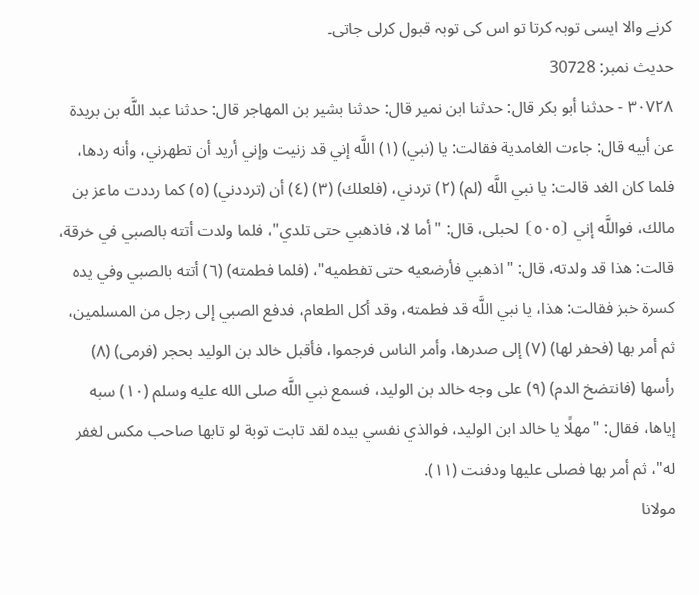کرنے والا ایسی توبہ کرتا تو اس کی توبہ قبول کرلی جاتی۔
حدیث نمبر: 30728
٣٠٧٢٨ - حدثنا أبو بكر قال: حدثنا ابن نمير قال: حدثنا بشير بن المهاجر قال: حدثنا عبد اللَّه بن بريدة عن أبيه قال: جاءت الغامدية فقالت: يا (نبي) (١) اللَّه إني قد زنيت وإني أريد أن تطهرني، وأنه ردها، فلما كان الغد قالت: يا نبي اللَّه (لم) (٢) تردني، (فلعلك) (٣) (٤) أن (ترددني) (٥) كما رددت ماعز بن مالك، فواللَّه إني ⦗٥٠٥⦘ لحبلى، قال: "أما لا، فاذهبي حتى تلدي"، فلما ولدت أتته بالصبي في خرقة، قالت: هذا قد ولدته، قال: "اذهبي فأرضعيه حتى تفطميه"، (فلما فطمته) (٦) أتته بالصبي وفي يده كسرة خبز فقالت: هذا، يا نبي اللَّه قد فطمته، وقد أكل الطعام، فدفع الصبي إلى رجل من المسلمين، ثم أمر بها (فحفر لها) (٧) إلى صدرها، وأمر الناس فرجموا، فأقبل خالد بن الوليد بحجر (فرمى) (٨) رأسها (فانتضخ الدم) (٩) على وجه خالد بن الوليد، فسمع نبي اللَّه صلى الله عليه وسلم (١٠) سبه إياها، فقال: "مهلًا يا خالد ابن الوليد، فوالذي نفسي بيده لقد تابت توبة لو تابها صاحب مكس لغفر له"، ثم أمر بها فصلى عليها ودفنت (١١).
مولانا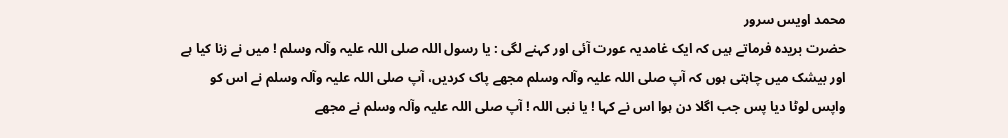محمد اویس سرور
حضرت بریدہ فرماتے ہیں کہ ایک غامدیہ عورت آئی اور کہنے لگی : یا رسول اللہ صلی اللہ علیہ وآلہ وسلم ! میں نے زنا کیا ہے اور بیشک میں چاہتی ہوں کہ آپ صلی اللہ علیہ وآلہ وسلم مجھے پاک کردیں، آپ صلی اللہ علیہ وآلہ وسلم نے اس کو واپس لوٹا دیا پس جب اگلا دن ہوا اس نے کہا ! یا نبی اللہ ! آپ صلی اللہ علیہ وآلہ وسلم نے مجھے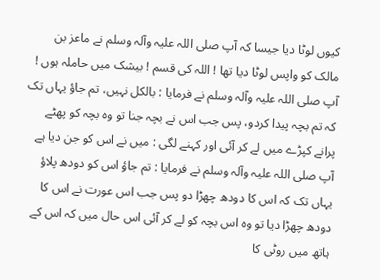کیوں لوٹا دیا جیسا کہ آپ صلی اللہ علیہ وآلہ وسلم نے ماعز بن مالک کو واپس لوٹا دیا تھا ! اللہ کی قسم ! بیشک میں حاملہ ہوں ! آپ صلی اللہ علیہ وآلہ وسلم نے فرمایا : بالکل نہیں، تم جاؤ یہاں تک کہ تم بچہ پیدا کردو، پس جب اس نے بچہ جنا تو وہ بچہ کو پھٹے پرانے کپڑے میں لے کر آئی اور کہنے لگی : میں نے اس کو جن دیا ہے آپ صلی اللہ علیہ وآلہ وسلم نے فرمایا : تم جاؤ اس کو دودھ پلاؤ یہاں تک کہ اس کا دودھ چھڑا دو پس جب اس عورت نے اس کا دودھ چھڑا دیا تو وہ اس بچہ کو لے کر آئی اس حال میں کہ اس کے ہاتھ میں روٹی کا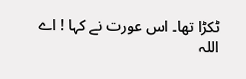ٹکڑا تھا۔ اس عورت نے کہا ! اے اللہ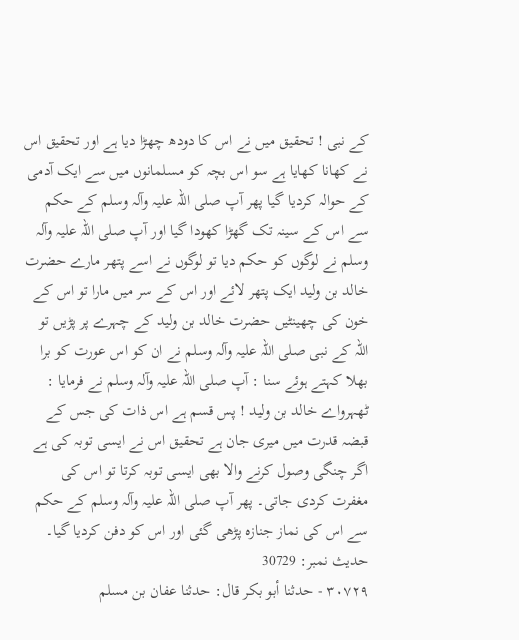کے نبی ! تحقیق میں نے اس کا دودھ چھڑا دیا ہے اور تحقیق اس نے کھانا کھایا ہے سو اس بچہ کو مسلمانوں میں سے ایک آدمی کے حوالہ کردیا گیا پھر آپ صلی اللہ علیہ وآلہ وسلم کے حکم سے اس کے سینہ تک گھڑا کھودا گیا اور آپ صلی اللہ علیہ وآلہ وسلم نے لوگوں کو حکم دیا تو لوگوں نے اسے پتھر مارے حضرت خالد بن ولید ایک پتھر لائے اور اس کے سر میں مارا تو اس کے خون کی چھینٹیں حضرت خالد بن ولید کے چہرے پر پڑیں تو اللہ کے نبی صلی اللہ علیہ وآلہ وسلم نے ان کو اس عورت کو برا بھلا کہتے ہوئے سنا : آپ صلی اللہ علیہ وآلہ وسلم نے فرمایا : ٹھہرواے خالد بن ولید ! پس قسم ہے اس ذات کی جس کے قبضہ قدرت میں میری جان ہے تحقیق اس نے ایسی توبہ کی ہے اگر چنگی وصول کرنے والا بھی ایسی توبہ کرتا تو اس کی مغفرت کردی جاتی۔ پھر آپ صلی اللہ علیہ وآلہ وسلم کے حکم سے اس کی نماز جنازہ پڑھی گئی اور اس کو دفن کردیا گیا۔
حدیث نمبر: 30729
٣٠٧٢٩ - حدثنا أبو بكر قال: حدثنا عفان بن مسلم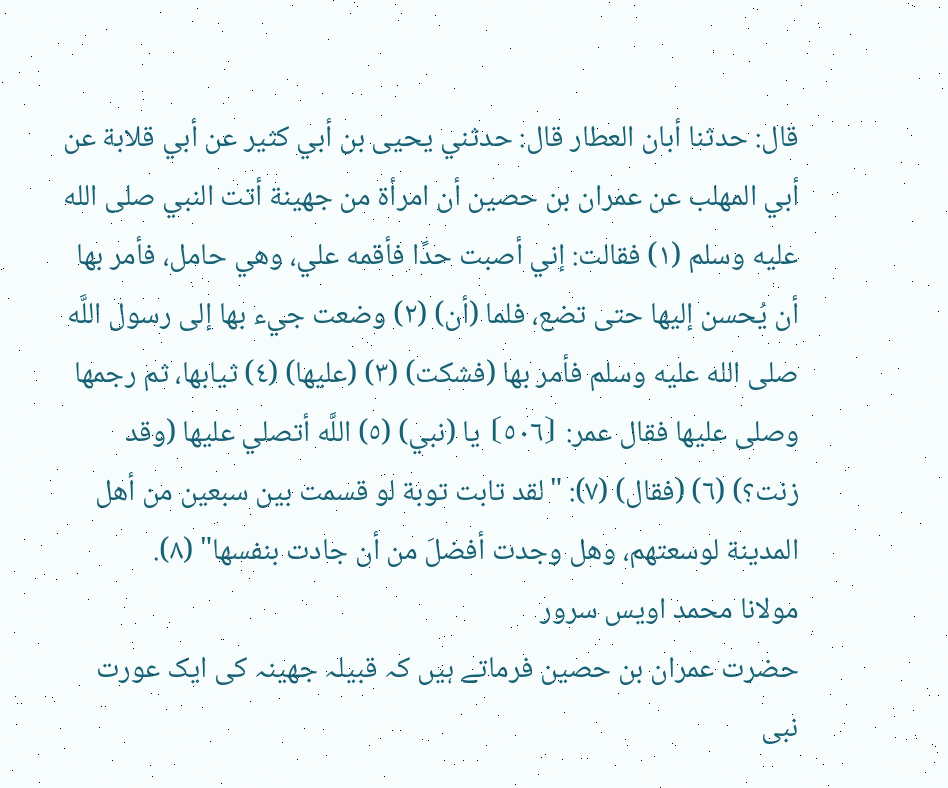قال: حدثنا أبان العطار قال: حدثني يحيى بن أبي كثير عن أبي قلابة عن أبي المهلب عن عمران بن حصين أن امرأة من جهينة أتت النبي صلى الله عليه وسلم (١) فقالت: إني أصبت حدًا فأقمه علي، وهي حامل، فأمر بها أن يُحسن إليها حتى تضع، فلما (أن) (٢) وضعت جيء بها إلى رسول اللَّه صلى الله عليه وسلم فأمر بها (فشكت) (٣) (عليها) (٤) ثيابها، ثم رجمها وصلى عليها فقال عمر: ⦗٥٠٦⦘ يا (نبي) (٥) اللَّه أتصلي عليها (وقد زنت؟) (٦) (فقال) (٧): "لقد تابت توبة لو قسمت بين سبعين من أهل المدينة لوسعتهم، وهل وجدت أفضلَ من أن جادت بنفسها" (٨).
مولانا محمد اویس سرور
حضرت عمران بن حصین فرماتے ہیں کہ قبیلہ جھینہ کی ایک عورت نبی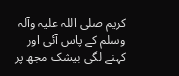کریم صلی اللہ علیہ وآلہ وسلم کے پاس آئی اور کہنے لگی بیشک مجھ پر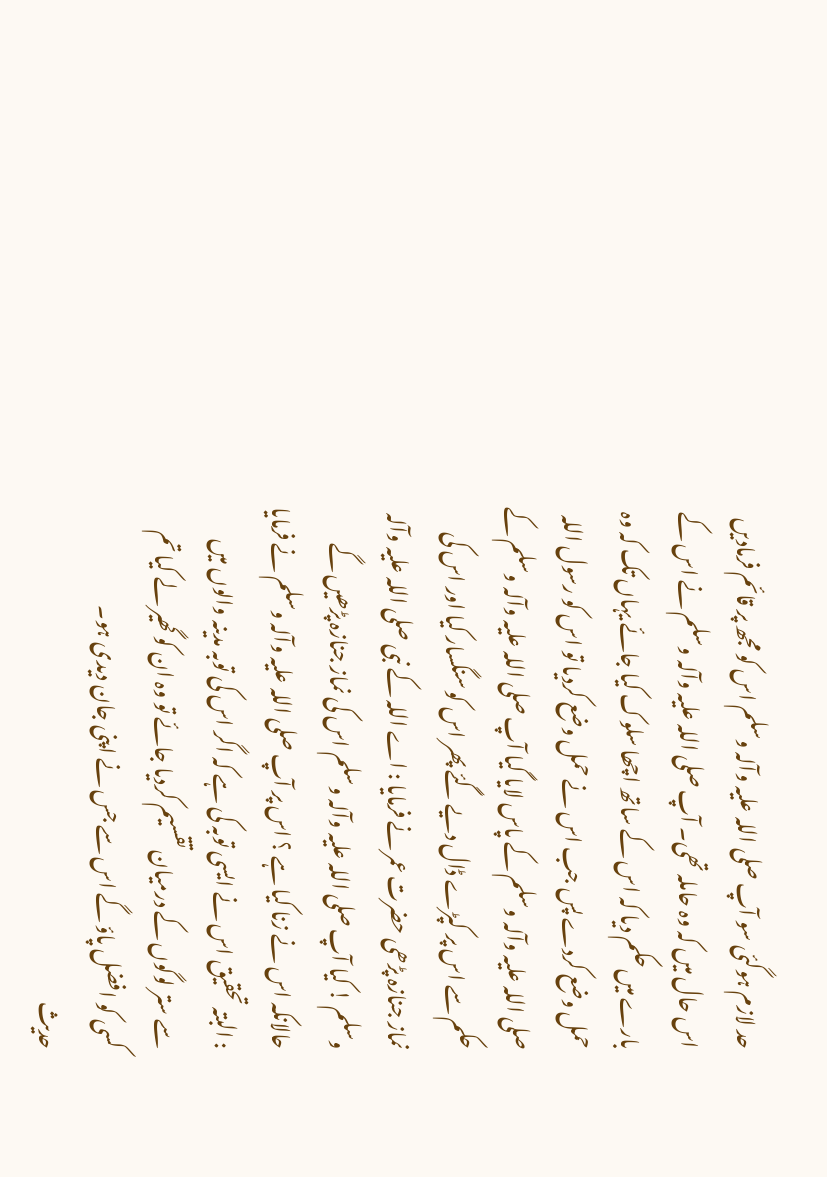حد لازم ہوگئی سو آپ صلی اللہ علیہ وآلہ وسلم اس کو مجھ پر قائم فرمادیں اس حال میں کہ وہ حاملہ تھی۔ آپ صلی اللہ علیہ وآلہ وسلم نے اس کے بارے میں حکم دیا کہ اس کے ساتھ اچھا سلوک کیا جائے یہاں تک کہ وہ حمل وضع کردے پس جب اس نے حمل وضع کردیا تو اس کو رسول اللہ صلی اللہ علیہ وآلہ وسلم کے پاس لایا گیا آپ صلی اللہ علیہ وآلہ وسلم کے حکم سے اس پر کپڑے ڈال دیے گئے پھر اس کو سنگسار کیا اور اس کی نماز جنازہ پڑھی حضرت عمر نے فرمایا : اے اللہ کے نبی صلی اللہ علیہ وآلہ وسلم ! کیا آپ صلی اللہ علیہ وآلہ وسلم اس کی نماز جنازہ پڑھیں گے حالانکہ اس نے زنا کیا ہے ؟ اس پر آپ صلی اللہ علیہ وآلہ وسلم نے فرمایا : البتہ تحقیق اس نے ایسی توبہ کی ہے کہ اگر اس کی توبہ مدینہ والوں میں سے ستر لوگوں کے درمیان تقسیم کردیا جائے تو وہ ان کو گھیر لے کیا تم کسی کو افضل پاؤ گے اس سے جس نے اپنی جان دیدی ہو۔
حدیث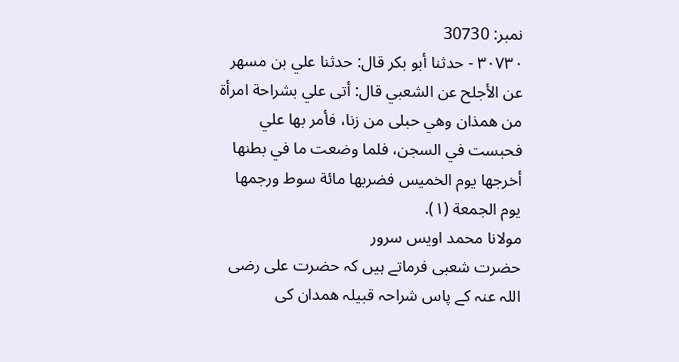نمبر: 30730
٣٠٧٣٠ - حدثنا أبو بكر قال: حدثنا علي بن مسهر عن الأجلح عن الشعبي قال: أتى علي بشراحة امرأة من همذان وهي حبلى من زنا، فأمر بها علي فحبست في السجن، فلما وضعت ما في بطنها أخرجها يوم الخميس فضربها مائة سوط ورجمها يوم الجمعة (١).
مولانا محمد اویس سرور
حضرت شعبی فرماتے ہیں کہ حضرت علی رضی اللہ عنہ کے پاس شراحہ قبیلہ ھمدان کی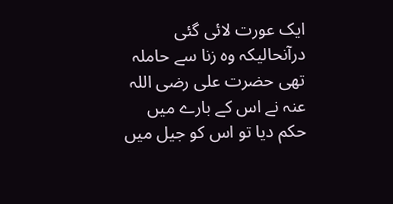ایک عورت لائی گئی درآنحالیکہ وہ زنا سے حاملہ تھی حضرت علی رضی اللہ عنہ نے اس کے بارے میں حکم دیا تو اس کو جیل میں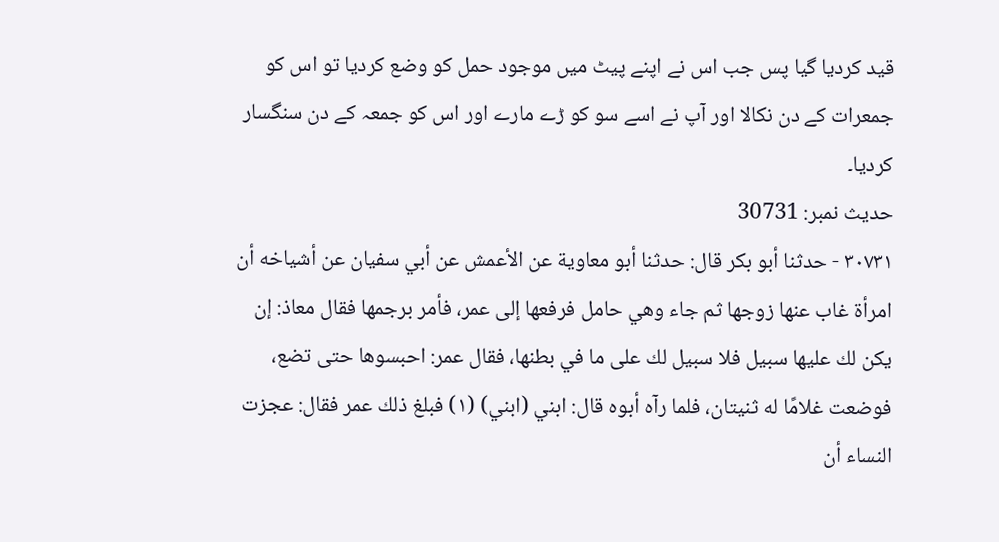قید کردیا گیا پس جب اس نے اپنے پیٹ میں موجود حمل کو وضع کردیا تو اس کو جمعرات کے دن نکالا اور آپ نے اسے سو کو ڑے مارے اور اس کو جمعہ کے دن سنگسار کردیا۔
حدیث نمبر: 30731
٣٠٧٣١ - حدثنا أبو بكر قال: حدثنا أبو معاوية عن الأعمش عن أبي سفيان عن أشياخه أن امرأة غاب عنها زوجها ثم جاء وهي حامل فرفعها إلى عمر، فأمر برجمها فقال معاذ: إن يكن لك عليها سبيل فلا سبيل لك على ما في بطنها، فقال عمر: احبسوها حتى تضع، فوضعت غلامًا له ثنيتان، فلما رآه أبوه قال: ابني (ابني) (١) فبلغ ذلك عمر فقال: عجزت النساء أن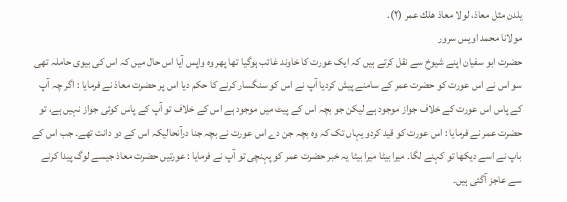يلدن مثل معاذ، لولا معاذ هلك عمر (٢).
مولانا محمد اویس سرور
حضرت ابو سفیان اپنے شیوخ سے نقل کرتے ہیں کہ ایک عورت کا خاوند غائب ہوگیا تھا پھر وہ واپس آیا اس حال میں کہ اس کی بیوی حاملہ تھی سو اس نے اس عورت کو حضرت عمر کے سامنے پیش کردیا آپ نے اس کو سنگسار کرنے کا حکم دیا اس پر حضرت معاذ نے فرمایا : اگر چہ آپ کے پاس اس عورت کے خلاف جواز موجود ہے لیکن جو بچہ اس کے پیٹ میں موجود ہے اس کے خلاف تو آپ کے پاس کوئی جواز نہیں ہے، تو حضرت عمر نے فرمایا : اس عورت کو قید کردو یہاں تک کہ وہ بچہ جن دے اس عورت نے بچہ جنا درآنحالیکہ اس کے دو دانت تھے۔ جب اس کے باپ نے اسے دیکھا تو کہنے لگا۔ میرا بیٹا میرا بیٹا یہ خبر حضرت عمر کو پہنچی تو آپ نے فرمایا : عورتیں حضرت معاذ جیسے لوگ پیدا کرنے سے عاجز آگئی ہیں۔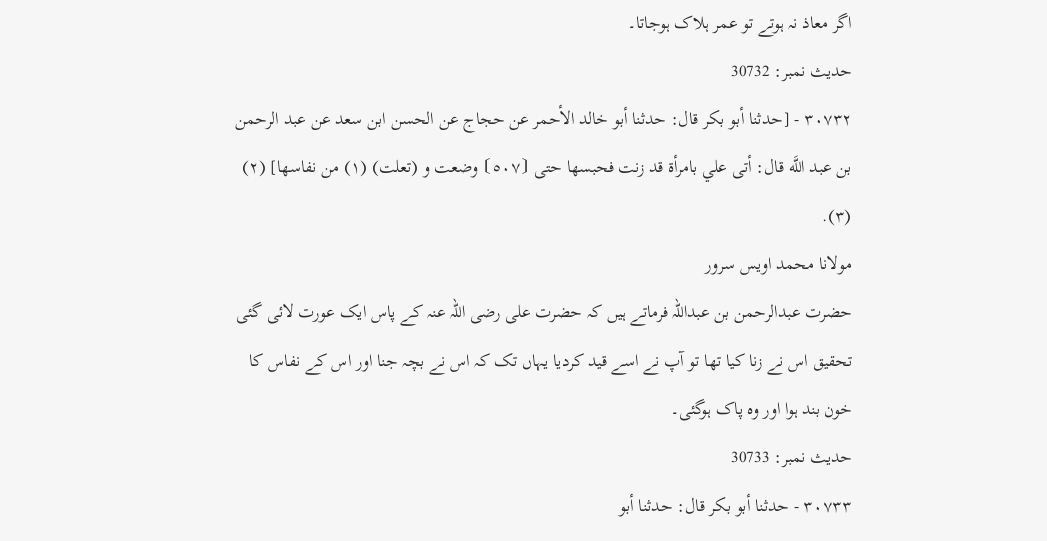اگر معاذ نہ ہوتے تو عمر ہلاک ہوجاتا۔
حدیث نمبر: 30732
٣٠٧٣٢ - [حدثنا أبو بكر قال: حدثنا أبو خالد الأحمر عن حجاج عن الحسن ابن سعد عن عبد الرحمن بن عبد اللَّه قال: أتى علي بامرأة قد زنت فحبسها حتى ⦗٥٠٧⦘ وضعت و (تعلت) (١) من نفاسها] (٢) (٣).
مولانا محمد اویس سرور
حضرت عبدالرحمن بن عبداللہ فرماتے ہیں کہ حضرت علی رضی اللہ عنہ کے پاس ایک عورت لائی گئی تحقیق اس نے زنا کیا تھا تو آپ نے اسے قید کردیا یہاں تک کہ اس نے بچہ جنا اور اس کے نفاس کا خون بند ہوا اور وہ پاک ہوگئی۔
حدیث نمبر: 30733
٣٠٧٣٣ - حدثنا أبو بكر قال: حدثنا أبو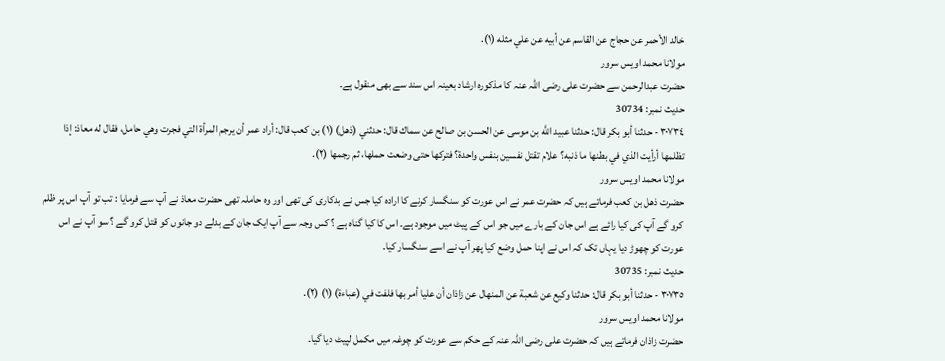خالد الأحمر عن حجاج عن القاسم عن أبيه عن علي مثله (١).
مولانا محمد اویس سرور
حضرت عبدالرحمن سے حضرت علی رضی اللہ عنہ کا مذکورہ ارشاد بعینہ اس سند سے بھی منقول ہے۔
حدیث نمبر: 30734
٣٠٧٣٤ - حدثنا أبو بكر قال: حدثنا عبيد اللَّه بن موسى عن الحسن بن صالح عن سماك قال: حدثني (ذهل) (١) بن كعب قال: أراد عمر أن يرجم المرأة التي فجرت وهي حامل، فقال له معاذ: إذا تظلمها أرأيت الذي في بطنها ما ذنبه؟ علام تقتل نفسين بنفس واحدة؟ فتركها حتى وضعت حملها، ثم رجمها (٢).
مولانا محمد اویس سرور
حضرت ذھل بن کعب فرماتے ہیں کہ حضرت عمر نے اس عورت کو سنگسار کرنے کا ارادہ کیا جس نے بدکاری کی تھی اور وہ حاملہ تھی حضرت معاذ نے آپ سے فرمایا : تب تو آپ اس پر ظلم کرو گے آپ کی کیا رائے ہے اس جان کے بارے میں جو اس کے پیٹ میں موجود ہے۔ اس کا کیا گناہ ہے ؟ کس وجہ سے آپ ایک جان کے بدلے دو جانوں کو قتل کرو گے ؟ سو آپ نے اس عورت کو چھوڑ دیا یہاں تک کہ اس نے اپنا حمل وضع کیا پھر آپ نے اسے سنگسار کیا۔
حدیث نمبر: 30735
٣٠٧٣٥ - حدثنا أبو بكر قال: حدثنا وكيع عن شعبة عن المنهال عن زاذان أن عليا أمر بها فلفت في (عباءة) (١) (٢).
مولانا محمد اویس سرور
حضرت زاذان فرماتے ہیں کہ حضرت علی رضی اللہ عنہ کے حکم سے عورت کو چوغہ میں مکمل لپیٹ دیا گیا۔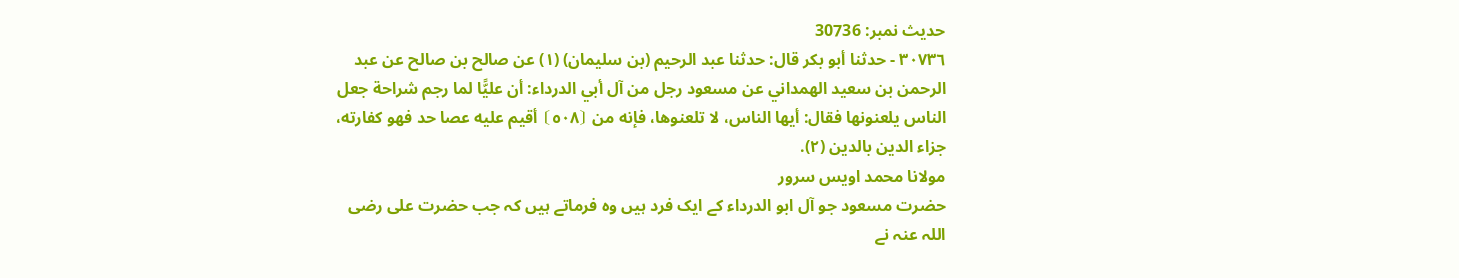حدیث نمبر: 30736
٣٠٧٣٦ - حدثنا أبو بكر قال: حدثنا عبد الرحيم (بن سليمان) (١) عن صالح بن صالح عن عبد الرحمن بن سعيد الهمداني عن مسعود رجل من آل أبي الدرداء: أن عليًّا لما رجم شراحة جعل الناس يلعنونها فقال: أيها الناس، لا تلعنوها، فإنه من ⦗٥٠٨⦘ أقيم عليه عصا حد فهو كفارته، جزاء الدين بالدين (٢).
مولانا محمد اویس سرور
حضرت مسعود جو آل ابو الدرداء کے ایک فرد ہیں وہ فرماتے ہیں کہ جب حضرت علی رضی اللہ عنہ نے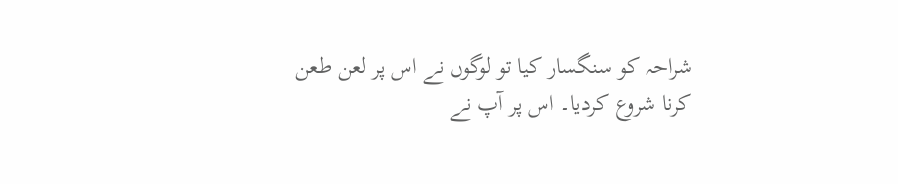شراحہ کو سنگسار کیا تو لوگوں نے اس پر لعن طعن کرنا شروع کردیا۔ اس پر آپ نے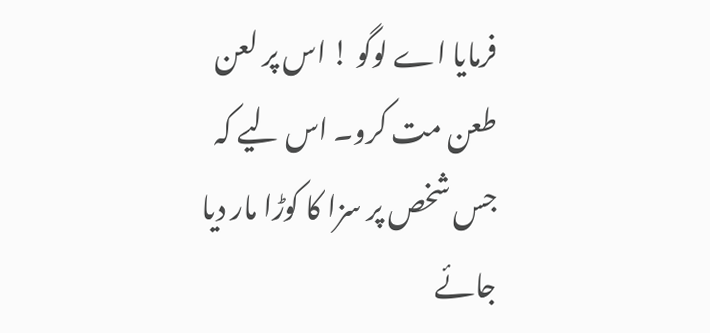فرمایا اے لوگو ! اس پر لعن طعن مت کرو۔ اس لیے کہ جس شخص پر سزا کا کوڑا مار دیا جائے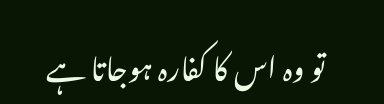تو وہ اس کا کفارہ ہوجاتا ہے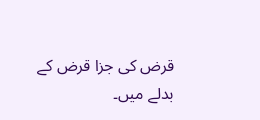قرض کی جزا قرض کے بدلے میں۔